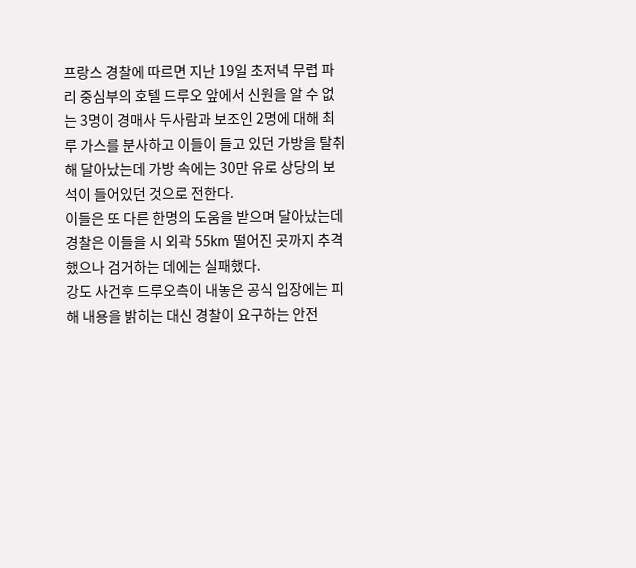프랑스 경찰에 따르면 지난 19일 초저녁 무렵 파리 중심부의 호텔 드루오 앞에서 신원을 알 수 없는 3명이 경매사 두사람과 보조인 2명에 대해 최루 가스를 분사하고 이들이 들고 있던 가방을 탈취해 달아났는데 가방 속에는 30만 유로 상당의 보석이 들어있던 것으로 전한다.
이들은 또 다른 한명의 도움을 받으며 달아났는데 경찰은 이들을 시 외곽 55km 떨어진 곳까지 추격했으나 검거하는 데에는 실패했다.
강도 사건후 드루오측이 내놓은 공식 입장에는 피해 내용을 밝히는 대신 경찰이 요구하는 안전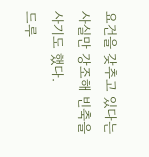요건을 갖추고 있다는 사실만 강조해 빈축을 사기도 했다.
드루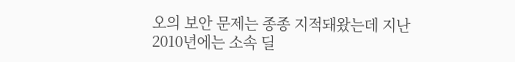오의 보안 문제는 종종 지적돼왔는데 지난 2010년에는 소속 딜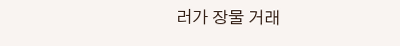러가 장물 거래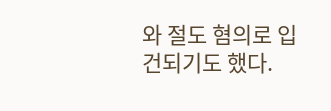와 절도 혐의로 입건되기도 했다.